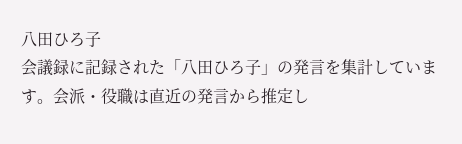八田ひろ子
会議録に記録された「八田ひろ子」の発言を集計しています。会派・役職は直近の発言から推定し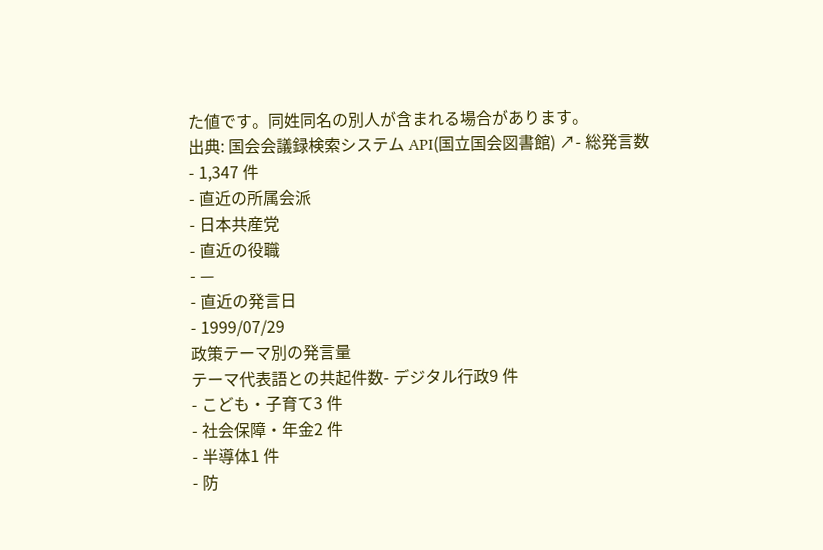た値です。同姓同名の別人が含まれる場合があります。
出典: 国会会議録検索システム API(国立国会図書館) ↗- 総発言数
- 1,347 件
- 直近の所属会派
- 日本共産党
- 直近の役職
- —
- 直近の発言日
- 1999/07/29
政策テーマ別の発言量
テーマ代表語との共起件数- デジタル行政9 件
- こども・子育て3 件
- 社会保障・年金2 件
- 半導体1 件
- 防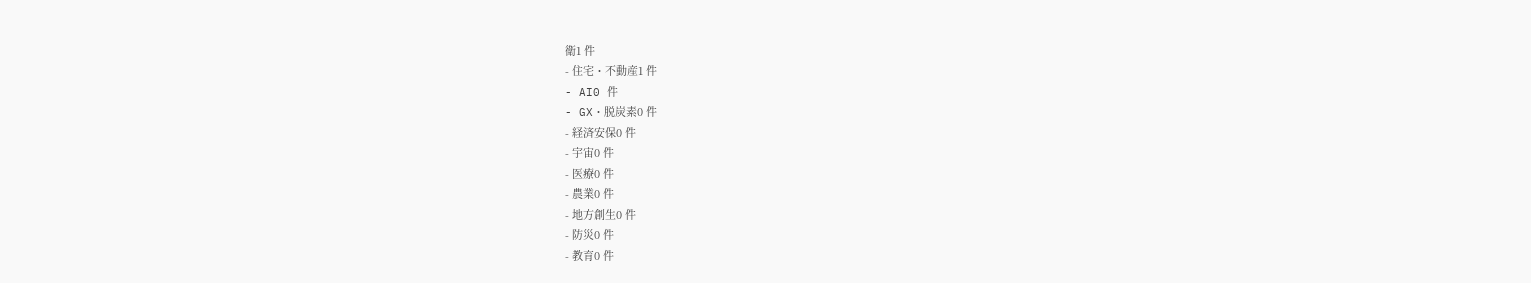衛1 件
- 住宅・不動産1 件
- AI0 件
- GX・脱炭素0 件
- 経済安保0 件
- 宇宙0 件
- 医療0 件
- 農業0 件
- 地方創生0 件
- 防災0 件
- 教育0 件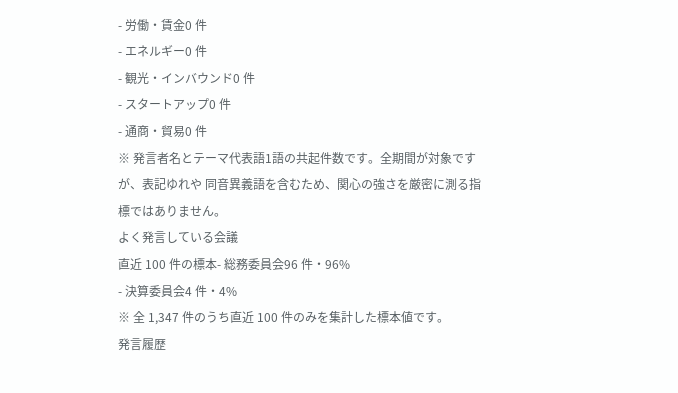- 労働・賃金0 件
- エネルギー0 件
- 観光・インバウンド0 件
- スタートアップ0 件
- 通商・貿易0 件
※ 発言者名とテーマ代表語1語の共起件数です。全期間が対象ですが、表記ゆれや 同音異義語を含むため、関心の強さを厳密に測る指標ではありません。
よく発言している会議
直近 100 件の標本- 総務委員会96 件・96%
- 決算委員会4 件・4%
※ 全 1,347 件のうち直近 100 件のみを集計した標本値です。
発言履歴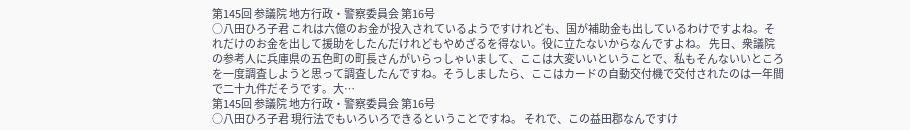第145回 参議院 地方行政・警察委員会 第16号
○八田ひろ子君 これは六億のお金が投入されているようですけれども、国が補助金も出しているわけですよね。それだけのお金を出して援助をしたんだけれどもやめざるを得ない。役に立たないからなんですよね。 先日、衆議院の参考人に兵庫県の五色町の町長さんがいらっしゃいまして、ここは大変いいということで、私もそんないいところを一度調査しようと思って調査したんですね。そうしましたら、ここはカードの自動交付機で交付されたのは一年間で二十九件だそうです。大…
第145回 参議院 地方行政・警察委員会 第16号
○八田ひろ子君 現行法でもいろいろできるということですね。 それで、この益田郡なんですけ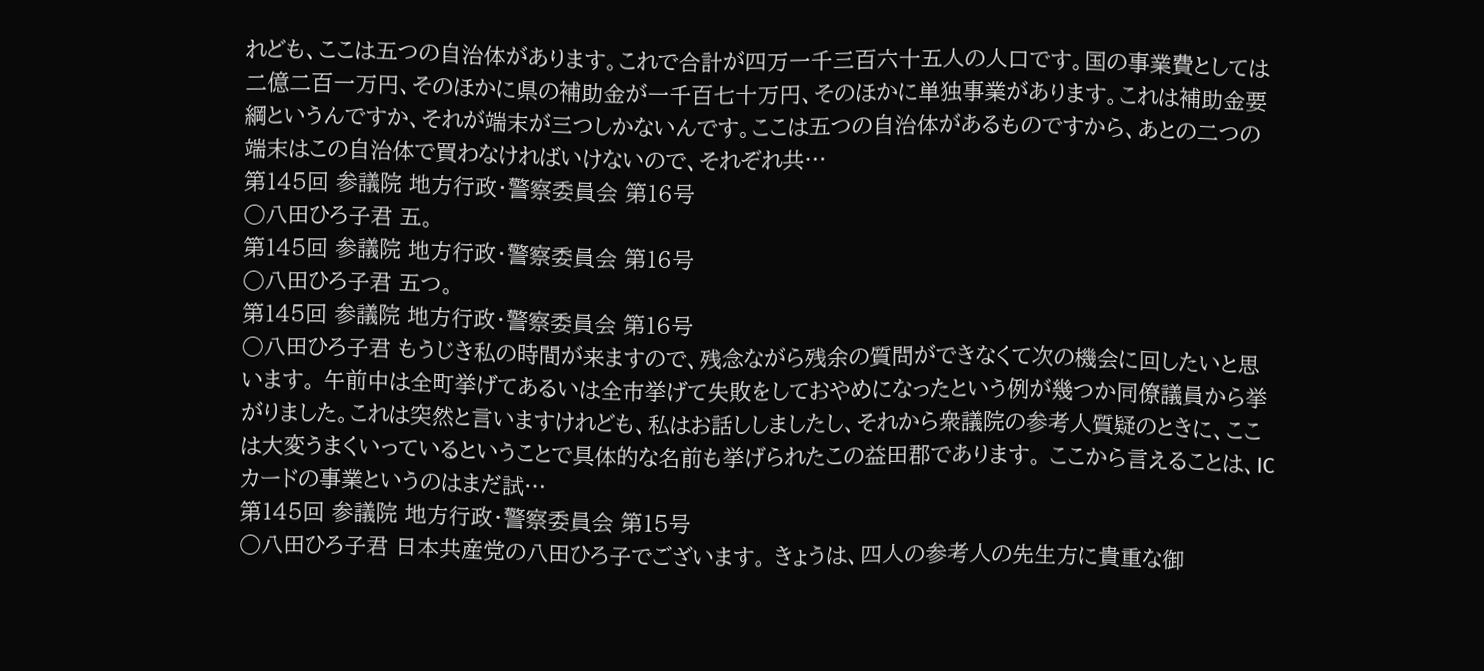れども、ここは五つの自治体があります。これで合計が四万一千三百六十五人の人口です。国の事業費としては二億二百一万円、そのほかに県の補助金が一千百七十万円、そのほかに単独事業があります。これは補助金要綱というんですか、それが端末が三つしかないんです。ここは五つの自治体があるものですから、あとの二つの端末はこの自治体で買わなければいけないので、それぞれ共…
第145回 参議院 地方行政・警察委員会 第16号
○八田ひろ子君 五。
第145回 参議院 地方行政・警察委員会 第16号
○八田ひろ子君 五つ。
第145回 参議院 地方行政・警察委員会 第16号
○八田ひろ子君 もうじき私の時間が来ますので、残念ながら残余の質問ができなくて次の機会に回したいと思います。 午前中は全町挙げてあるいは全市挙げて失敗をしておやめになったという例が幾つか同僚議員から挙がりました。これは突然と言いますけれども、私はお話ししましたし、それから衆議院の参考人質疑のときに、ここは大変うまくいっているということで具体的な名前も挙げられたこの益田郡であります。 ここから言えることは、ICカードの事業というのはまだ試…
第145回 参議院 地方行政・警察委員会 第15号
○八田ひろ子君 日本共産党の八田ひろ子でございます。 きょうは、四人の参考人の先生方に貴重な御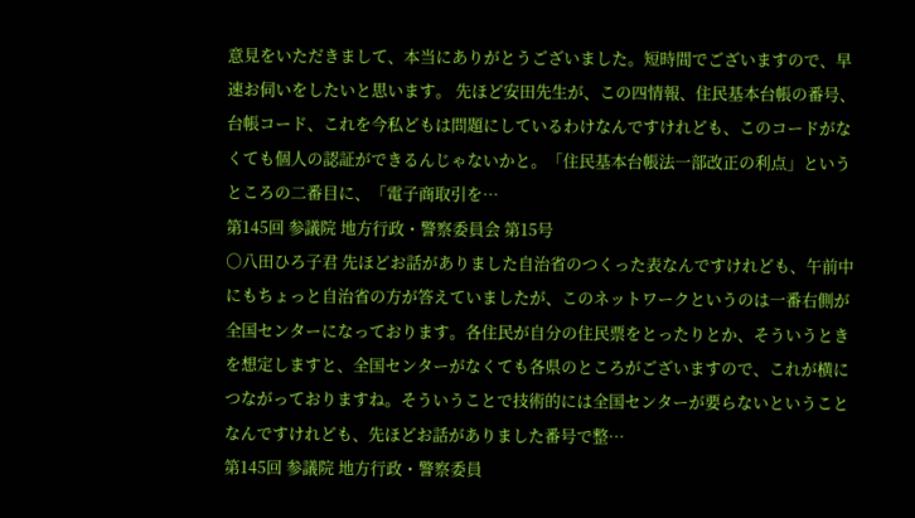意見をいただきまして、本当にありがとうございました。短時間でございますので、早速お伺いをしたいと思います。 先ほど安田先生が、この四情報、住民基本台帳の番号、台帳コード、これを今私どもは問題にしているわけなんですけれども、このコードがなくても個人の認証ができるんじゃないかと。「住民基本台帳法一部改正の利点」というところの二番目に、「電子商取引を…
第145回 参議院 地方行政・警察委員会 第15号
○八田ひろ子君 先ほどお話がありました自治省のつくった表なんですけれども、午前中にもちょっと自治省の方が答えていましたが、このネットワークというのは一番右側が全国センターになっております。各住民が自分の住民票をとったりとか、そういうときを想定しますと、全国センターがなくても各県のところがございますので、これが横につながっておりますね。そういうことで技術的には全国センターが要らないということなんですけれども、先ほどお話がありました番号で整…
第145回 参議院 地方行政・警察委員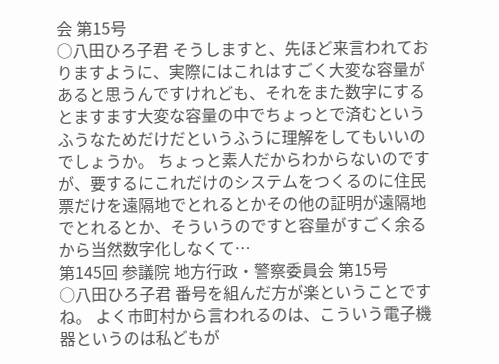会 第15号
○八田ひろ子君 そうしますと、先ほど来言われておりますように、実際にはこれはすごく大変な容量があると思うんですけれども、それをまた数字にするとますます大変な容量の中でちょっとで済むというふうなためだけだというふうに理解をしてもいいのでしょうか。 ちょっと素人だからわからないのですが、要するにこれだけのシステムをつくるのに住民票だけを遠隔地でとれるとかその他の証明が遠隔地でとれるとか、そういうのですと容量がすごく余るから当然数字化しなくて…
第145回 参議院 地方行政・警察委員会 第15号
○八田ひろ子君 番号を組んだ方が楽ということですね。 よく市町村から言われるのは、こういう電子機器というのは私どもが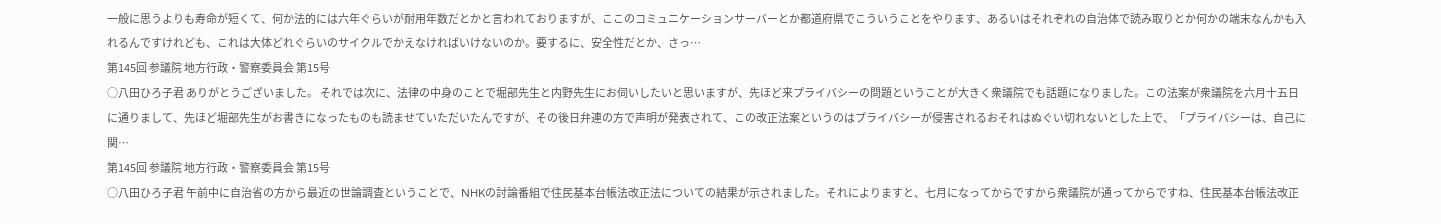一般に思うよりも寿命が短くて、何か法的には六年ぐらいが耐用年数だとかと言われておりますが、ここのコミュニケーションサーバーとか都道府県でこういうことをやります、あるいはそれぞれの自治体で読み取りとか何かの端末なんかも入れるんですけれども、これは大体どれぐらいのサイクルでかえなければいけないのか。要するに、安全性だとか、さっ…
第145回 参議院 地方行政・警察委員会 第15号
○八田ひろ子君 ありがとうございました。 それでは次に、法律の中身のことで堀部先生と内野先生にお伺いしたいと思いますが、先ほど来プライバシーの問題ということが大きく衆議院でも話題になりました。この法案が衆議院を六月十五日に通りまして、先ほど堀部先生がお書きになったものも読ませていただいたんですが、その後日弁連の方で声明が発表されて、この改正法案というのはプライバシーが侵害されるおそれはぬぐい切れないとした上で、「プライバシーは、自己に関…
第145回 参議院 地方行政・警察委員会 第15号
○八田ひろ子君 午前中に自治省の方から最近の世論調査ということで、NHKの討論番組で住民基本台帳法改正法についての結果が示されました。それによりますと、七月になってからですから衆議院が通ってからですね、住民基本台帳法改正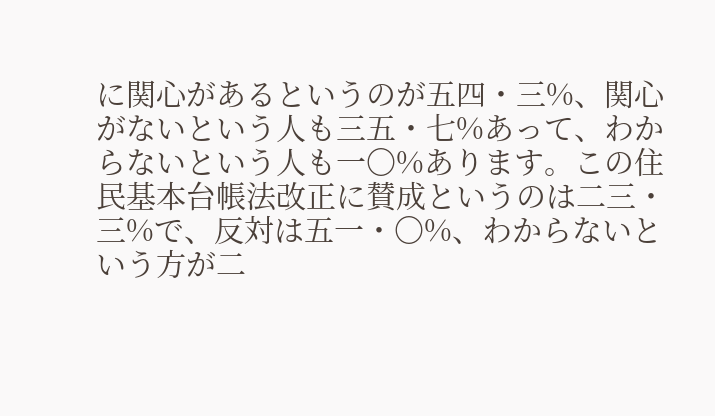に関心があるというのが五四・三%、関心がないという人も三五・七%あって、わからないという人も一〇%あります。この住民基本台帳法改正に賛成というのは二三・三%で、反対は五一・〇%、わからないという方が二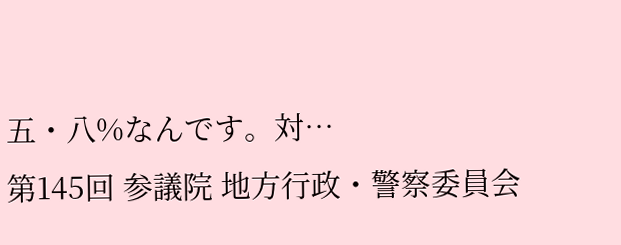五・八%なんです。対…
第145回 参議院 地方行政・警察委員会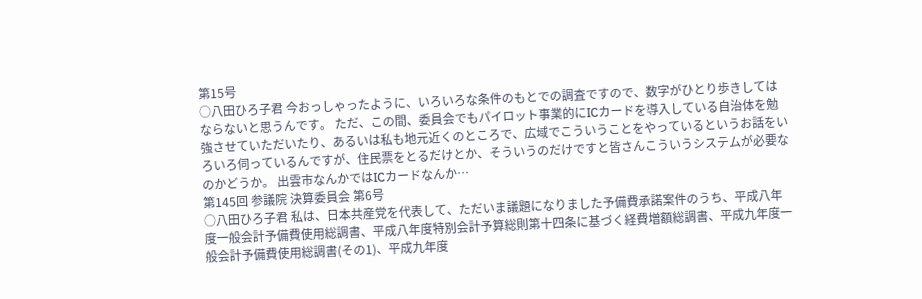第15号
○八田ひろ子君 今おっしゃったように、いろいろな条件のもとでの調査ですので、数字がひとり歩きしてはならないと思うんです。 ただ、この間、委員会でもパイロット事業的にICカードを導入している自治体を勉強させていただいたり、あるいは私も地元近くのところで、広域でこういうことをやっているというお話をいろいろ伺っているんですが、住民票をとるだけとか、そういうのだけですと皆さんこういうシステムが必要なのかどうか。 出雲市なんかではICカードなんか…
第145回 参議院 決算委員会 第6号
○八田ひろ子君 私は、日本共産党を代表して、ただいま議題になりました予備費承諾案件のうち、平成八年度一般会計予備費使用総調書、平成八年度特別会計予算総則第十四条に基づく経費増額総調書、平成九年度一般会計予備費使用総調書(その1)、平成九年度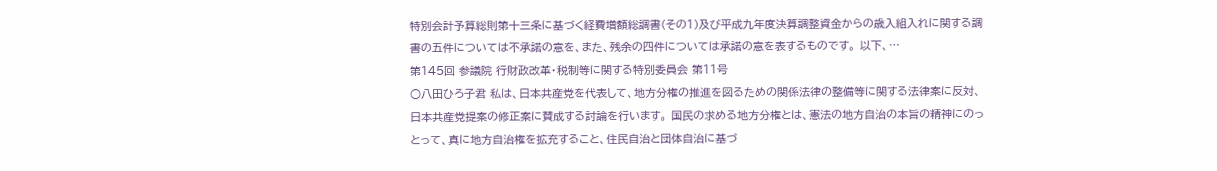特別会計予算総則第十三条に基づく経費増額総調書(その1)及び平成九年度決算調整資金からの歳入組入れに関する調書の五件については不承諾の意を、また、残余の四件については承諾の意を表するものです。 以下、…
第145回 参議院 行財政改革・税制等に関する特別委員会 第11号
○八田ひろ子君 私は、日本共産党を代表して、地方分権の推進を図るための関係法律の整備等に関する法律案に反対、日本共産党提案の修正案に賛成する討論を行います。 国民の求める地方分権とは、憲法の地方自治の本旨の精神にのっとって、真に地方自治権を拡充すること、住民自治と団体自治に基づ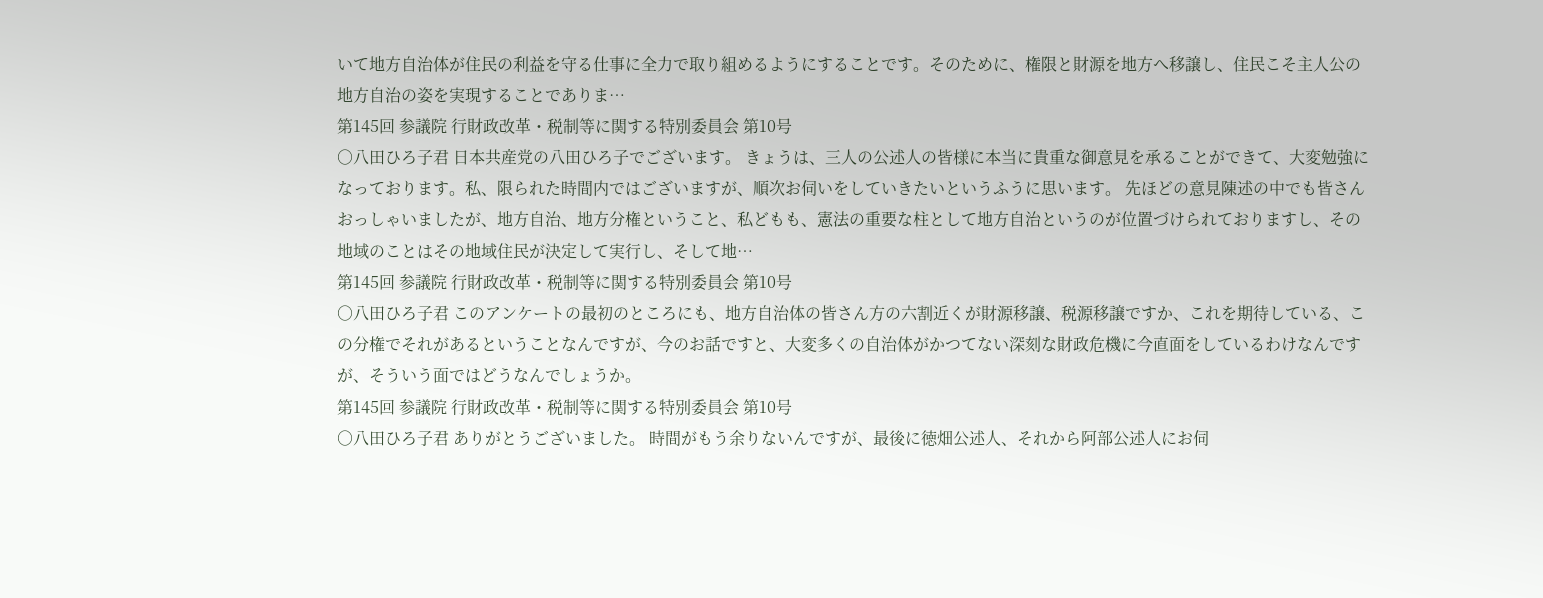いて地方自治体が住民の利益を守る仕事に全力で取り組めるようにすることです。そのために、権限と財源を地方へ移譲し、住民こそ主人公の地方自治の姿を実現することでありま…
第145回 参議院 行財政改革・税制等に関する特別委員会 第10号
○八田ひろ子君 日本共産党の八田ひろ子でございます。 きょうは、三人の公述人の皆様に本当に貴重な御意見を承ることができて、大変勉強になっております。私、限られた時間内ではございますが、順次お伺いをしていきたいというふうに思います。 先ほどの意見陳述の中でも皆さんおっしゃいましたが、地方自治、地方分権ということ、私どもも、憲法の重要な柱として地方自治というのが位置づけられておりますし、その地域のことはその地域住民が決定して実行し、そして地…
第145回 参議院 行財政改革・税制等に関する特別委員会 第10号
○八田ひろ子君 このアンケートの最初のところにも、地方自治体の皆さん方の六割近くが財源移譲、税源移譲ですか、これを期待している、この分権でそれがあるということなんですが、今のお話ですと、大変多くの自治体がかつてない深刻な財政危機に今直面をしているわけなんですが、そういう面ではどうなんでしょうか。
第145回 参議院 行財政改革・税制等に関する特別委員会 第10号
○八田ひろ子君 ありがとうございました。 時間がもう余りないんですが、最後に徳畑公述人、それから阿部公述人にお伺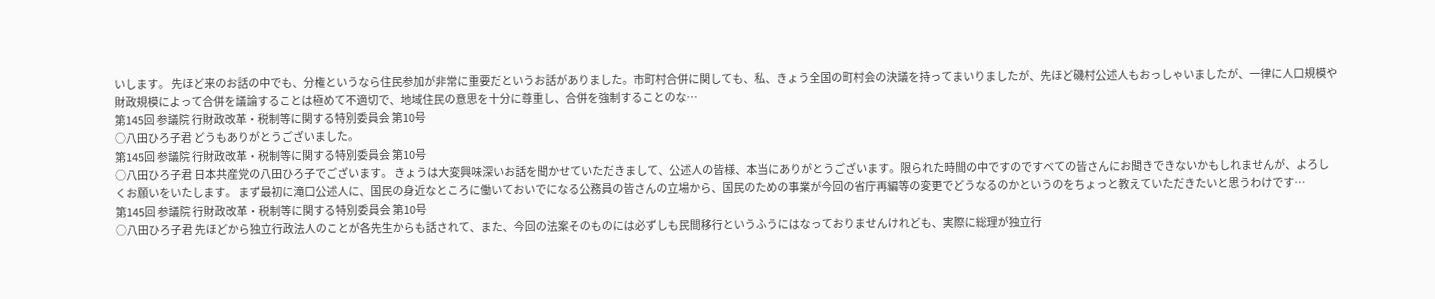いします。 先ほど来のお話の中でも、分権というなら住民参加が非常に重要だというお話がありました。市町村合併に関しても、私、きょう全国の町村会の決議を持ってまいりましたが、先ほど磯村公述人もおっしゃいましたが、一律に人口規模や財政規模によって合併を議論することは極めて不適切で、地域住民の意思を十分に尊重し、合併を強制することのな…
第145回 参議院 行財政改革・税制等に関する特別委員会 第10号
○八田ひろ子君 どうもありがとうございました。
第145回 参議院 行財政改革・税制等に関する特別委員会 第10号
○八田ひろ子君 日本共産党の八田ひろ子でございます。 きょうは大変興味深いお話を聞かせていただきまして、公述人の皆様、本当にありがとうございます。限られた時間の中ですのですべての皆さんにお聞きできないかもしれませんが、よろしくお願いをいたします。 まず最初に滝口公述人に、国民の身近なところに働いておいでになる公務員の皆さんの立場から、国民のための事業が今回の省庁再編等の変更でどうなるのかというのをちょっと教えていただきたいと思うわけです…
第145回 参議院 行財政改革・税制等に関する特別委員会 第10号
○八田ひろ子君 先ほどから独立行政法人のことが各先生からも話されて、また、今回の法案そのものには必ずしも民間移行というふうにはなっておりませんけれども、実際に総理が独立行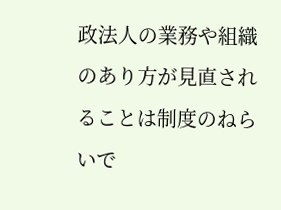政法人の業務や組織のあり方が見直されることは制度のねらいで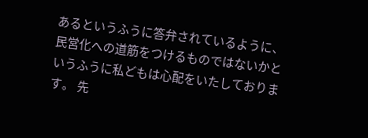あるというふうに答弁されているように、民営化への道筋をつけるものではないかというふうに私どもは心配をいたしております。 先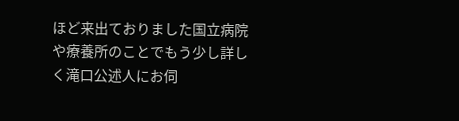ほど来出ておりました国立病院や療養所のことでもう少し詳しく滝口公述人にお伺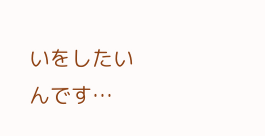いをしたいんです…